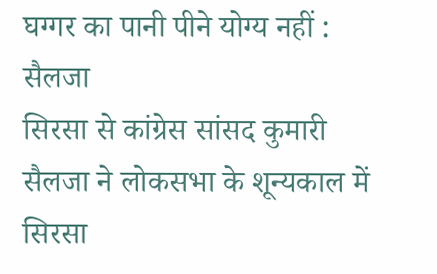घग्गर का पानी पीने योग्य नहीं : सैलजा
सिरसा से कांग्रेस सांसद कुमारी सैलजा ने लोकसभा के शून्यकाल में सिरसा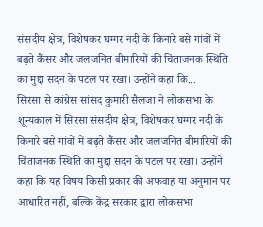संसदीय क्षेत्र, विशेषकर घग्गर नदी के किनारे बसे गांवों में बढ़ते कैंसर और जलजनित बीमारियों की चिंताजनक स्थिति का मुद्दा सदन के पटल पर रखा। उन्होंने कहा कि...
सिरसा से कांग्रेस सांसद कुमारी सैलजा ने लोकसभा के शून्यकाल में सिरसा संसदीय क्षेत्र, विशेषकर घग्गर नदी के किनारे बसे गांवों में बढ़ते कैंसर और जलजनित बीमारियों की चिंताजनक स्थिति का मुद्दा सदन के पटल पर रखा। उन्होंने कहा कि यह विषय किसी प्रकार की अफवाह या अनुमान पर आधारित नहीं, बल्कि केंद्र सरकार द्वारा लोकसभा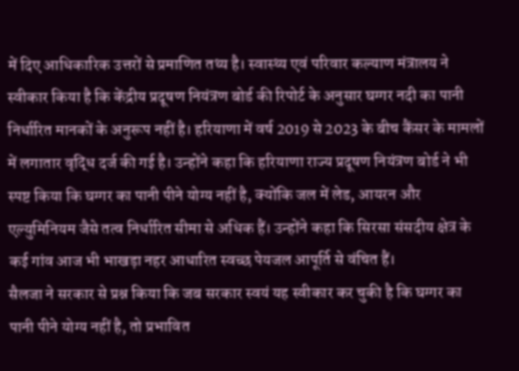में दिए आधिकारिक उत्तरों से प्रमाणित तथ्य है। स्वास्थ्य एवं परिवार कल्याण मंत्रालय ने स्वीकार किया है कि केंद्रीय प्रदूषण नियंत्रण बोर्ड की रिपोर्ट के अनुसार घग्गर नदी का पानी निर्धारित मानकों के अनुरूप नहीं है। हरियाणा में वर्ष 2019 से 2023 के बीच कैंसर के मामलों में लगातार वृद्धि दर्ज की गई है। उन्होंने कहा कि हरियाणा राज्य प्रदूषण नियंत्रण बोर्ड ने भी स्पष्ट किया कि घग्गर का पानी पीने योग्य नहीं है, क्योंकि जल में लेड, आयरन और एल्युमिनियम जैसे तत्व निर्धारित सीमा से अधिक हैं। उन्होंने कहा कि सिरसा संसदीय क्षेत्र के कई गांव आज भी भाखड़ा नहर आधारित स्वच्छ पेयजल आपूर्ति से वंचित हैं।
सैलजा ने सरकार से प्रश्न किया कि जब सरकार स्वयं यह स्वीकार कर चुकी है कि घग्गर का पानी पीने योग्य नहीं है, तो प्रभावित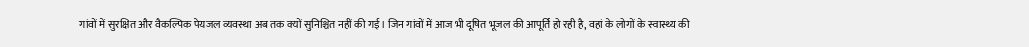गांवों में सुरक्षित और वैकल्पिक पेयजल व्यवस्था अब तक क्यों सुनिश्चित नहीं की गई। जिन गांवों में आज भी दूषित भूजल की आपूर्ति हो रही है, वहां के लोगों के स्वास्थ्य की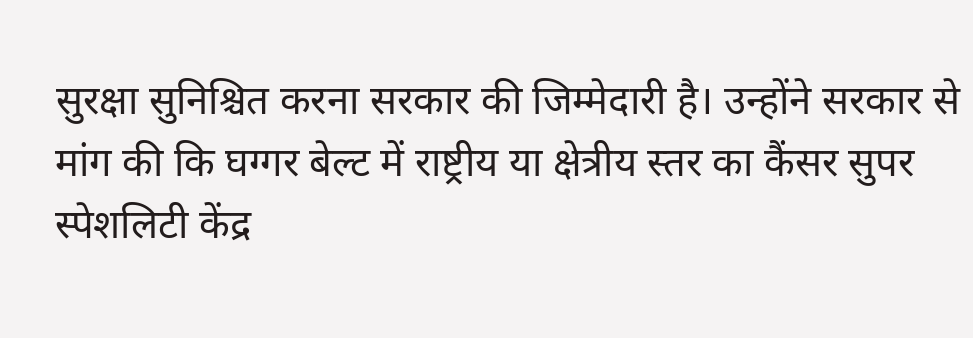सुरक्षा सुनिश्चित करना सरकार की जिम्मेदारी है। उन्होंने सरकार से मांग की कि घग्गर बेल्ट में राष्ट्रीय या क्षेत्रीय स्तर का कैंसर सुपर स्पेशलिटी केंद्र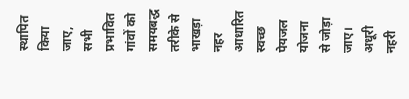स्थापित किया जाए, सभी प्रभावित गांवों को समयबद्ध तरीके से भाखड़ा नहर आधारित स्वच्छ पेयजल योजना से जोड़ा जाए। अधूरी नहरी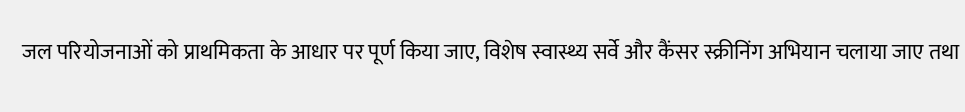जल परियोजनाओं को प्राथमिकता के आधार पर पूर्ण किया जाए, विशेष स्वास्थ्य सर्वे और कैंसर स्क्रीनिंग अभियान चलाया जाए तथा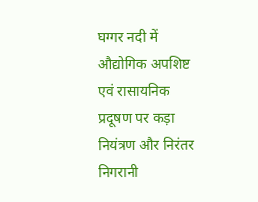घग्गर नदी में औद्योगिक अपशिष्ट एवं रासायनिक प्रदूषण पर कड़ा नियंत्रण और निरंतर निगरानी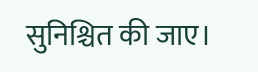सुनिश्चित की जाए।